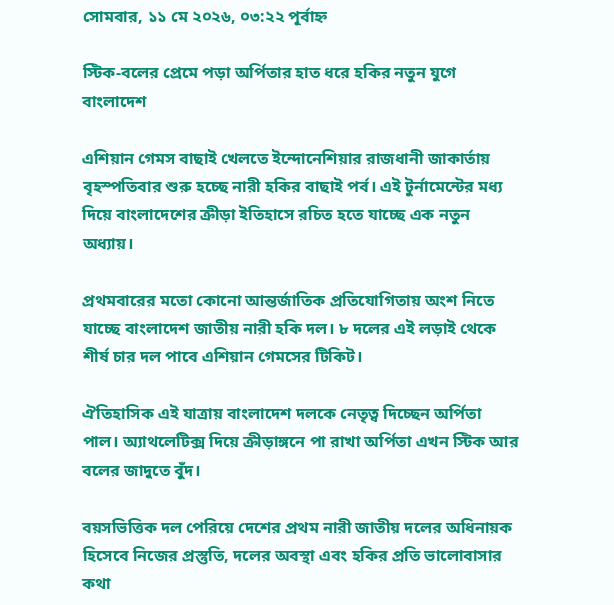সোমবার, ১১ মে ২০২৬, ০৩:২২ পূর্বাহ্ন

স্টিক-বলের প্রেমে পড়া অর্পিতার হাত ধরে হকির নতুন যুগে বাংলাদেশ

এশিয়ান গেমস বাছাই খেলতে ইন্দোনেশিয়ার রাজধানী জাকার্তায় বৃহস্পতিবার শুরু হচ্ছে নারী হকির বাছাই পর্ব। এই টুর্নামেন্টের মধ্য দিয়ে বাংলাদেশের ক্রীড়া ইতিহাসে রচিত হতে যাচ্ছে এক নতুন অধ্যায়।

প্রথমবারের মতো কোনো আন্তর্জাতিক প্রতিযোগিতায় অংশ নিতে যাচ্ছে বাংলাদেশ জাতীয় নারী হকি দল। ৮ দলের এই লড়াই থেকে শীর্ষ চার দল পাবে এশিয়ান গেমসের টিকিট।

ঐতিহাসিক এই যাত্রায় বাংলাদেশ দলকে নেতৃত্ব দিচ্ছেন অর্পিতা পাল। অ্যাথলেটিক্স দিয়ে ক্রীড়াঙ্গনে পা রাখা অর্পিতা এখন স্টিক আর বলের জাদুতে বুঁদ।

বয়সভিত্তিক দল পেরিয়ে দেশের প্রথম নারী জাতীয় দলের অধিনায়ক হিসেবে নিজের প্রস্তুতি, দলের অবস্থা এবং হকির প্রতি ভালোবাসার কথা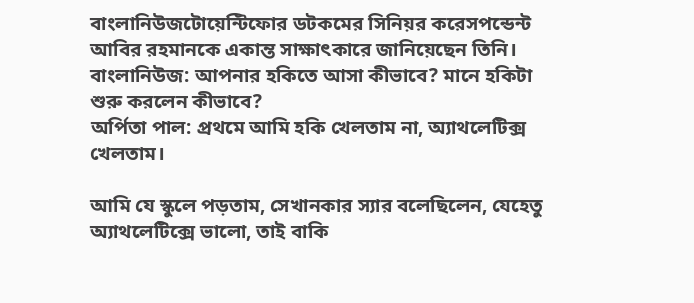বাংলানিউজটোয়েন্টিফোর ডটকমের সিনিয়র করেসপন্ডেন্ট আবির রহমানকে একান্ত সাক্ষাৎকারে জানিয়েছেন তিনি।
বাংলানিউজ: আপনার হকিতে আসা কীভাবে? মানে হকিটা শুরু করলেন কীভাবে?
অর্পিতা পাল: প্রথমে আমি হকি খেলতাম না, অ্যাথলেটিক্স খেলতাম।

আমি যে স্কুলে পড়তাম, সেখানকার স্যার বলেছিলেন, যেহেতু অ্যাথলেটিক্সে ভালো, তাই বাকি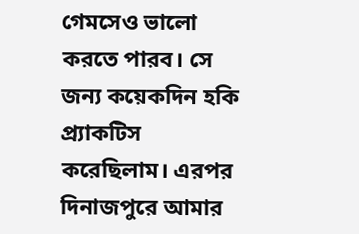গেমসেও ভালো করতে পারব। সে জন্য কয়েকদিন হকি প্র্যাকটিস করেছিলাম। এরপর দিনাজপুরে আমার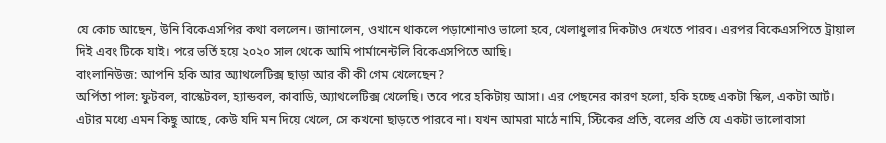যে কোচ আছেন, উনি বিকেএসপির কথা বললেন। জানালেন, ওখানে থাকলে পড়াশোনাও ভালো হবে, খেলাধুলার দিকটাও দেখতে পারব। এরপর বিকেএসপিতে ট্রায়াল দিই এবং টিকে যাই। পরে ভর্তি হয়ে ২০২০ সাল থেকে আমি পার্মানেন্টলি বিকেএসপিতে আছি।
বাংলানিউজ: আপনি হকি আর অ্যাথলেটিক্স ছাড়া আর কী কী গেম খেলেছেন?
অর্পিতা পাল: ফুটবল, বাস্কেটবল, হ্যান্ডবল, কাবাডি, অ্যাথলেটিক্স খেলেছি। তবে পরে হকিটায় আসা। এর পেছনের কারণ হলো, হকি হচ্ছে একটা স্কিল, একটা আর্ট। এটার মধ্যে এমন কিছু আছে, কেউ যদি মন দিয়ে খেলে, সে কখনো ছাড়তে পারবে না। যখন আমরা মাঠে নামি, স্টিকের প্রতি, বলের প্রতি যে একটা ভালোবাসা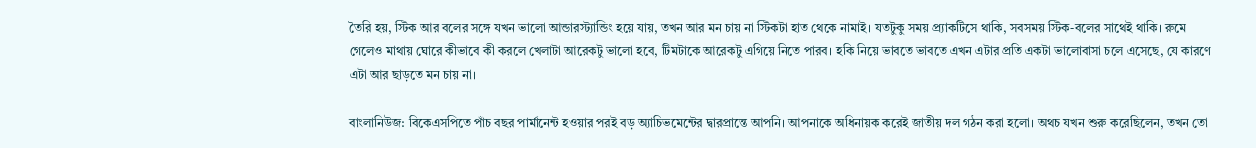তৈরি হয়, স্টিক আর বলের সঙ্গে যখন ভালো আন্ডারস্ট্যান্ডিং হয়ে যায়, তখন আর মন চায় না স্টিকটা হাত থেকে নামাই। যতটুকু সময় প্র্যাকটিসে থাকি, সবসময় স্টিক-বলের সাথেই থাকি। রুমে গেলেও মাথায় ঘোরে কীভাবে কী করলে খেলাটা আরেকটু ভালো হবে, টিমটাকে আরেকটু এগিয়ে নিতে পারব। হকি নিয়ে ভাবতে ভাবতে এখন এটার প্রতি একটা ভালোবাসা চলে এসেছে, যে কারণে এটা আর ছাড়তে মন চায় না।

বাংলানিউজ: বিকেএসপিতে পাঁচ বছর পার্মানেন্ট হওয়ার পরই বড় অ্যাচিভমেন্টের দ্বারপ্রান্তে আপনি। আপনাকে অধিনায়ক করেই জাতীয় দল গঠন করা হলো। অথচ যখন শুরু করেছিলেন, তখন তো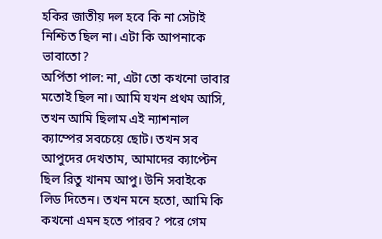হকির জাতীয় দল হবে কি না সেটাই নিশ্চিত ছিল না। এটা কি আপনাকে ভাবাতো?
অর্পিতা পাল: না, এটা তো কখনো ভাবার মতোই ছিল না। আমি যখন প্রথম আসি, তখন আমি ছিলাম এই ন্যাশনাল ক্যাম্পের সবচেয়ে ছোট। তখন সব আপুদের দেখতাম, আমাদের ক্যাপ্টেন ছিল রিতু খানম আপু। উনি সবাইকে লিড দিতেন। তখন মনে হতো, আমি কি কখনো এমন হতে পারব? পরে গেম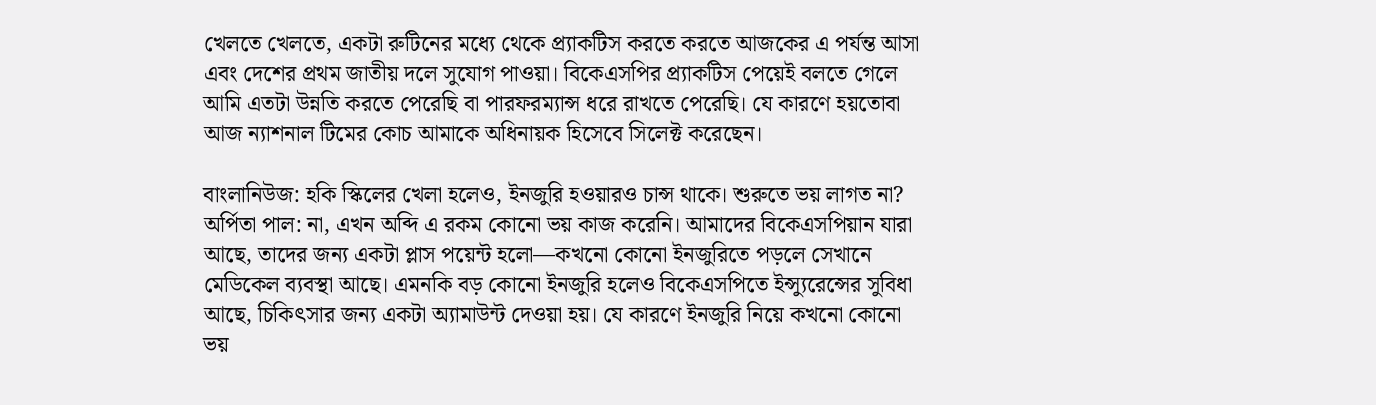খেলতে খেলতে, একটা রুটিনের মধ্যে থেকে প্র্যাকটিস করতে করতে আজকের এ পর্যন্ত আসা এবং দেশের প্রথম জাতীয় দলে সুযোগ পাওয়া। বিকেএসপির প্র্যাকটিস পেয়েই বলতে গেলে আমি এতটা উন্নতি করতে পেরেছি বা পারফরম্যান্স ধরে রাখতে পেরেছি। যে কারণে হয়তোবা আজ ন্যাশনাল টিমের কোচ আমাকে অধিনায়ক হিসেবে সিলেক্ট করেছেন।

বাংলানিউজ: হকি স্কিলের খেলা হলেও, ইনজুরি হওয়ারও চান্স থাকে। শুরুতে ভয় লাগত না?
অর্পিতা পাল: না, এখন অব্দি এ রকম কোনো ভয় কাজ করেনি। আমাদের বিকেএসপিয়ান যারা আছে, তাদের জন্য একটা প্লাস পয়েন্ট হলো—কখনো কোনো ইনজুরিতে পড়লে সেখানে মেডিকেল ব্যবস্থা আছে। এমনকি বড় কোনো ইনজুরি হলেও বিকেএসপিতে ইন্স্যুরেন্সের সুবিধা আছে, চিকিৎসার জন্য একটা অ্যামাউন্ট দেওয়া হয়। যে কারণে ইনজুরি নিয়ে কখনো কোনো ভয়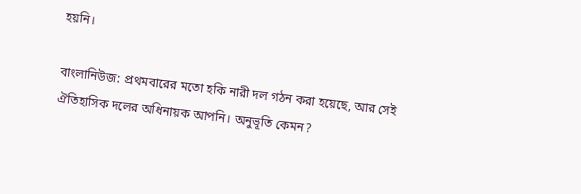হয়নি।

বাংলানিউজ: প্রথমবারের মতো হকি নারী দল গঠন করা হয়েছে, আর সেই ঐতিহাসিক দলের অধিনায়ক আপনি। অনুভূতি কেমন?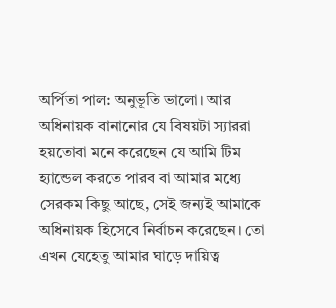অর্পিতা পাল: অনুভূতি ভালো। আর অধিনায়ক বানানোর যে বিষয়টা স্যাররা হয়তোবা মনে করেছেন যে আমি টিম হ্যান্ডেল করতে পারব বা আমার মধ্যে সেরকম কিছু আছে, সেই জন্যই আমাকে অধিনায়ক হিসেবে নির্বাচন করেছেন। তো এখন যেহেতু আমার ঘাড়ে দায়িত্ব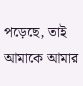পড়েছে, তাই আমাকে আমার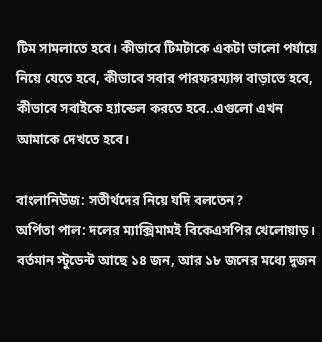টিম সামলাতে হবে। কীভাবে টিমটাকে একটা ভালো পর্যায়ে নিয়ে যেতে হবে, কীভাবে সবার পারফরম্যান্স বাড়াতে হবে, কীভাবে সবাইকে হ্যান্ডেল করতে হবে..এগুলো এখন আমাকে দেখতে হবে।

বাংলানিউজ: সতীর্থদের নিয়ে যদি বলতেন?
অর্পিতা পাল: দলের ম্যাক্সিমামই বিকেএসপির খেলোয়াড়। বর্তমান স্টুডেন্ট আছে ১৪ জন, আর ১৮ জনের মধ্যে দুজন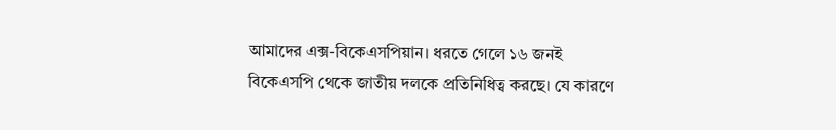আমাদের এক্স-বিকেএসপিয়ান। ধরতে গেলে ১৬ জনই বিকেএসপি থেকে জাতীয় দলকে প্রতিনিধিত্ব করছে। যে কারণে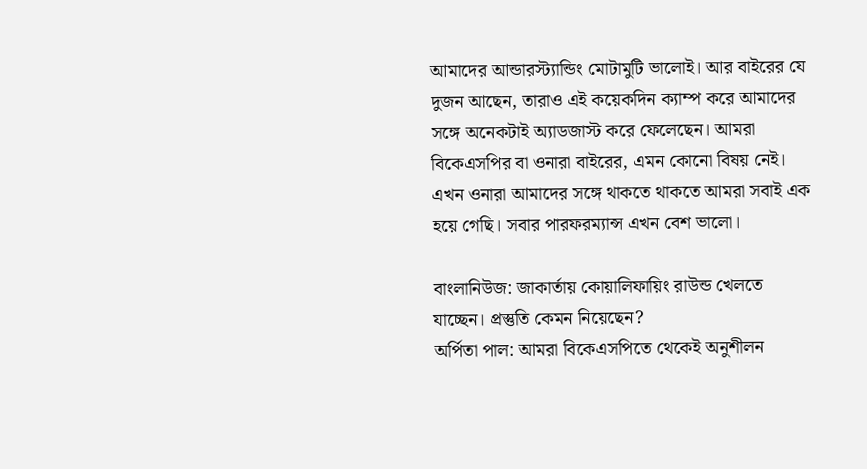আমাদের আন্ডারস্ট্যান্ডিং মোটামুটি ভালোই। আর বাইরের যে দুজন আছেন, তারাও এই কয়েকদিন ক্যাম্প করে আমাদের সঙ্গে অনেকটাই অ্যাডজাস্ট করে ফেলেছেন। আমরা বিকেএসপির বা ওনারা বাইরের, এমন কোনো বিষয় নেই। এখন ওনারা আমাদের সঙ্গে থাকতে থাকতে আমরা সবাই এক হয়ে গেছি। সবার পারফরম্যান্স এখন বেশ ভালো।

বাংলানিউজ: জাকার্তায় কোয়ালিফায়িং রাউন্ড খেলতে যাচ্ছেন। প্রস্তুতি কেমন নিয়েছেন?
অর্পিতা পাল: আমরা বিকেএসপিতে থেকেই অনুশীলন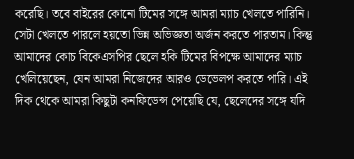করেছি। তবে বাইরের কোনো টিমের সঙ্গে আমরা ম্যাচ খেলতে পারিনি। সেটা খেলতে পারলে হয়তো ভিন্ন অভিজ্ঞতা অর্জন করতে পারতাম। কিন্তু আমাদের কোচ বিকেএসপির ছেলে হকি টিমের বিপক্ষে আমাদের ম্যাচ খেলিয়েছেন, যেন আমরা নিজেদের আরও ডেভেলপ করতে পারি। এই দিক থেকে আমরা কিছুটা কনফিডেন্স পেয়েছি যে, ছেলেদের সঙ্গে যদি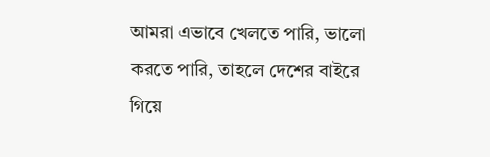আমরা এভাবে খেলতে পারি, ভালো করতে পারি, তাহলে দেশের বাইরে গিয়ে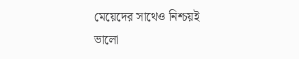মেয়েদের সাথেও নিশ্চয়ই ভালো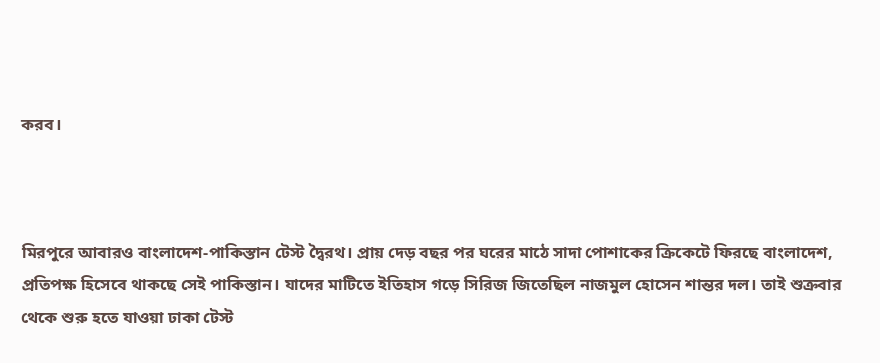করব।



মিরপুরে আবারও বাংলাদেশ-পাকিস্তান টেস্ট দ্বৈরথ। প্রায় দেড় বছর পর ঘরের মাঠে সাদা পোশাকের ক্রিকেটে ফিরছে বাংলাদেশ, প্রতিপক্ষ হিসেবে থাকছে সেই পাকিস্তান। যাদের মাটিতে ইতিহাস গড়ে সিরিজ জিতেছিল নাজমুল হোসেন শান্তর দল। তাই শুক্রবার থেকে শুরু হতে যাওয়া ঢাকা টেস্ট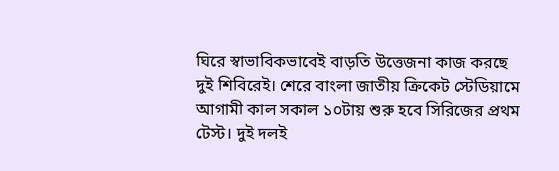ঘিরে স্বাভাবিকভাবেই বাড়তি উত্তেজনা কাজ করছে দুই শিবিরেই। শেরে বাংলা জাতীয় ক্রিকেট স্টেডিয়ামে আগামী কাল সকাল ১০টায় শুরু হবে সিরিজের প্রথম টেস্ট। দুই দলই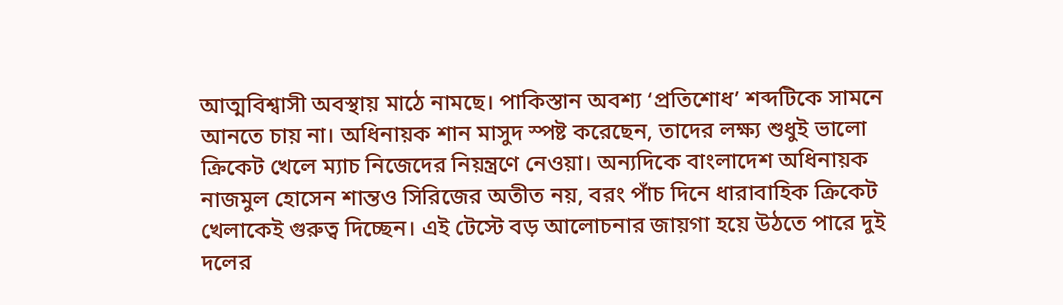আত্মবিশ্বাসী অবস্থায় মাঠে নামছে। পাকিস্তান অবশ্য ‘প্রতিশোধ’ শব্দটিকে সামনে আনতে চায় না। অধিনায়ক শান মাসুদ স্পষ্ট করেছেন, তাদের লক্ষ্য শুধুই ভালো ক্রিকেট খেলে ম্যাচ নিজেদের নিয়ন্ত্রণে নেওয়া। অন্যদিকে বাংলাদেশ অধিনায়ক নাজমুল হোসেন শান্তও সিরিজের অতীত নয়, বরং পাঁচ দিনে ধারাবাহিক ক্রিকেট খেলাকেই গুরুত্ব দিচ্ছেন। এই টেস্টে বড় আলোচনার জায়গা হয়ে উঠতে পারে দুই দলের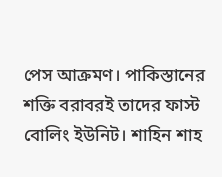পেস আক্রমণ। পাকিস্তানের শক্তি বরাবরই তাদের ফাস্ট বোলিং ইউনিট। শাহিন শাহ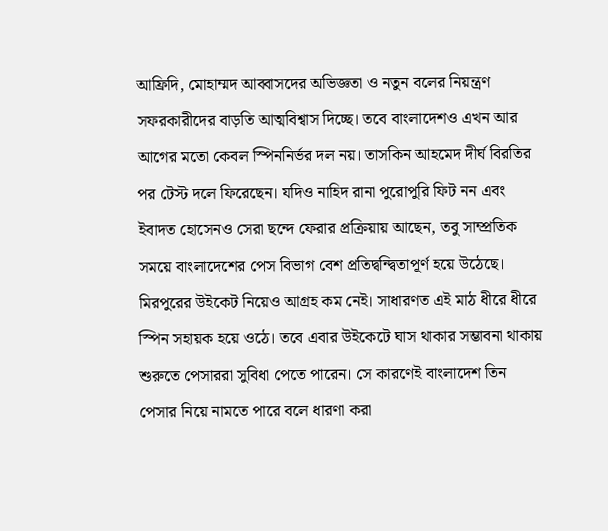আফ্রিদি, মোহাম্মদ আব্বাসদের অভিজ্ঞতা ও নতুন বলের নিয়ন্ত্রণ সফরকারীদের বাড়তি আত্মবিশ্বাস দিচ্ছে। তবে বাংলাদেশও এখন আর আগের মতো কেবল স্পিননির্ভর দল নয়। তাসকিন আহমেদ দীর্ঘ বিরতির পর টেস্ট দলে ফিরেছেন। যদিও নাহিদ রানা পুরোপুরি ফিট নন এবং ইবাদত হোসেনও সেরা ছন্দে ফেরার প্রক্রিয়ায় আছেন, তবু সাম্প্রতিক সময়ে বাংলাদেশের পেস বিভাগ বেশ প্রতিদ্বন্দ্বিতাপূর্ণ হয়ে উঠেছে। মিরপুরের উইকেট নিয়েও আগ্রহ কম নেই। সাধারণত এই মাঠ ধীরে ধীরে স্পিন সহায়ক হয়ে ওঠে। তবে এবার উইকেটে ঘাস থাকার সম্ভাবনা থাকায় শুরুতে পেসাররা সুবিধা পেতে পারেন। সে কারণেই বাংলাদেশ তিন পেসার নিয়ে নামতে পারে বলে ধারণা করা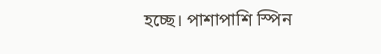হচ্ছে। পাশাপাশি স্পিন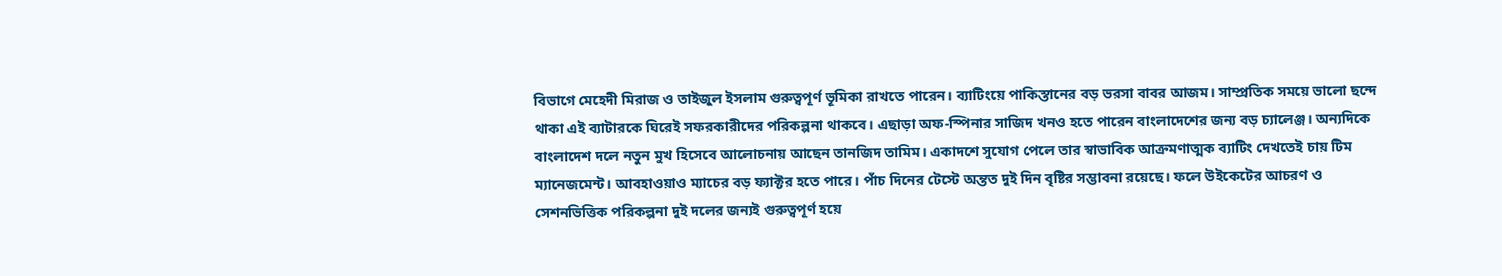বিভাগে মেহেদী মিরাজ ও তাইজুল ইসলাম গুরুত্বপূর্ণ ভূমিকা রাখতে পারেন। ব্যাটিংয়ে পাকিস্তানের বড় ভরসা বাবর আজম। সাম্প্রতিক সময়ে ভালো ছন্দে থাকা এই ব্যাটারকে ঘিরেই সফরকারীদের পরিকল্পনা থাকবে। এছাড়া অফ-স্পিনার সাজিদ খনও হতে পারেন বাংলাদেশের জন্য বড় চ্যালেঞ্জ। অন্যদিকে বাংলাদেশ দলে নতুন মুখ হিসেবে আলোচনায় আছেন তানজিদ তামিম। একাদশে সুযোগ পেলে তার স্বাভাবিক আক্রমণাত্মক ব্যাটিং দেখতেই চায় টিম ম্যানেজমেন্ট। আবহাওয়াও ম্যাচের বড় ফ্যাক্টর হতে পারে। পাঁচ দিনের টেস্টে অন্তত দুই দিন বৃষ্টির সম্ভাবনা রয়েছে। ফলে উইকেটের আচরণ ও সেশনভিত্তিক পরিকল্পনা দুই দলের জন্যই গুরুত্বপূর্ণ হয়ে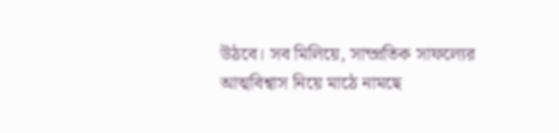উঠবে। সব মিলিয়ে, সাম্প্রতিক সাফল্যের আত্মবিশ্বাস নিয়ে মাঠে নামছে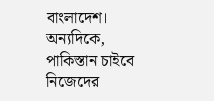বাংলাদেশ। অন্যদিকে, পাকিস্তান চাইবে নিজেদের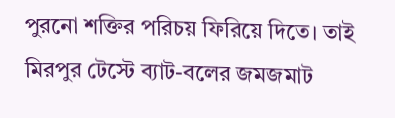পুরনো শক্তির পরিচয় ফিরিয়ে দিতে। তাই মিরপুর টেস্টে ব্যাট-বলের জমজমাট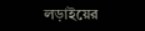লড়াইয়ের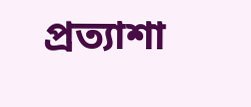প্রত্যাশা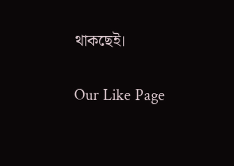থাকছেই।

Our Like Page